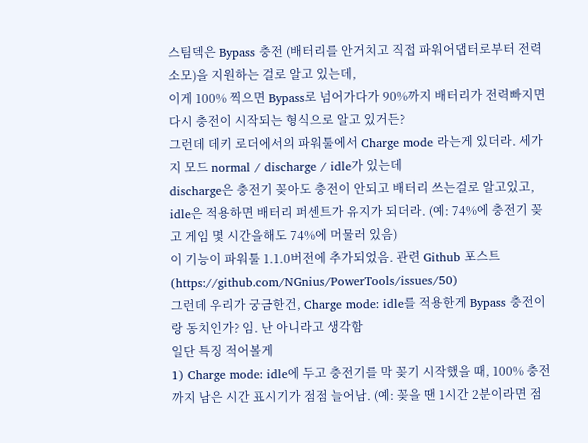스팀덱은 Bypass 충전 (배터리를 안거치고 직접 파워어댑터로부터 전력소모)을 지원하는 걸로 알고 있는데,
이게 100% 찍으면 Bypass로 넘어가다가 90%까지 배터리가 전력빠지면 다시 충전이 시작되는 형식으로 알고 있거든?
그런데 데키 로더에서의 파워툴에서 Charge mode 라는게 있더라. 세가지 모드 normal / discharge / idle가 있는데
discharge은 충전기 꽂아도 충전이 안되고 배터리 쓰는걸로 알고있고,
idle은 적용하면 배터리 퍼센트가 유지가 되더라. (예: 74%에 충전기 꽂고 게임 몇 시간을해도 74%에 머물러 있음)
이 기능이 파워툴 1.1.0버전에 추가되었음. 관련 Github 포스트 (https://github.com/NGnius/PowerTools/issues/50)
그런데 우리가 궁금한건, Charge mode: idle를 적용한게 Bypass 충전이랑 동치인가? 임. 난 아니라고 생각함
일단 특징 적어볼게
1) Charge mode: idle에 두고 충전기를 막 꽂기 시작했을 때, 100% 충전까지 남은 시간 표시기가 점점 늘어남. (예: 꽂을 땐 1시간 2분이라면 점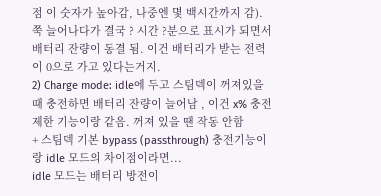점 이 숫자가 높아감, 나중엔 몇 백시간까지 감). 쭉 늘어나다가 결국 ? 시간 ?분으로 표시가 되면서 배터리 잔량이 동결 됨. 이건 배터리가 받는 전력이 0으로 가고 있다는거지.
2) Charge mode: idle에 두고 스팀덱이 꺼져있을 때 충전하면 배터리 잔량이 늘어남 , 이건 x% 충전제한 기능이랑 같음. 꺼져 있을 땐 작동 안함
+ 스팀덱 기본 bypass (passthrough) 충전기능이랑 idle 모드의 차이점이라면...
idle 모드는 배터리 방전이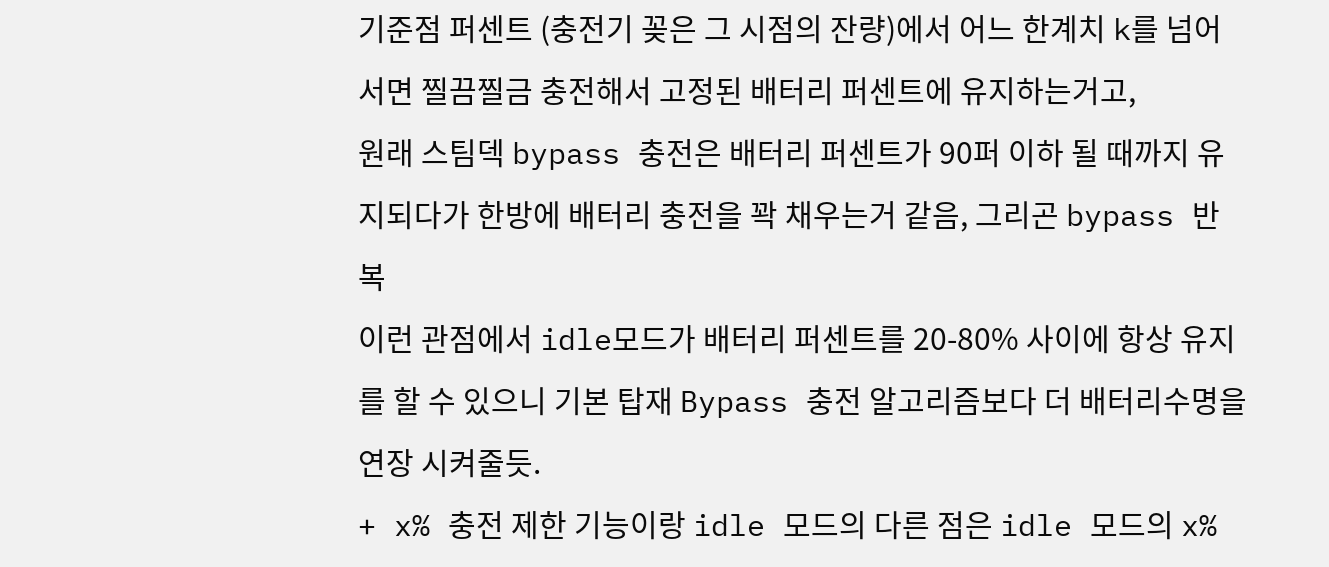기준점 퍼센트 (충전기 꽂은 그 시점의 잔량)에서 어느 한계치 k를 넘어서면 찔끔찔금 충전해서 고정된 배터리 퍼센트에 유지하는거고,
원래 스팀덱 bypass 충전은 배터리 퍼센트가 90퍼 이하 될 때까지 유지되다가 한방에 배터리 충전을 꽉 채우는거 같음, 그리곤 bypass 반복
이런 관점에서 idle모드가 배터리 퍼센트를 20-80% 사이에 항상 유지를 할 수 있으니 기본 탑재 Bypass 충전 알고리즘보다 더 배터리수명을 연장 시켜줄듯.
+ x% 충전 제한 기능이랑 idle 모드의 다른 점은 idle 모드의 x%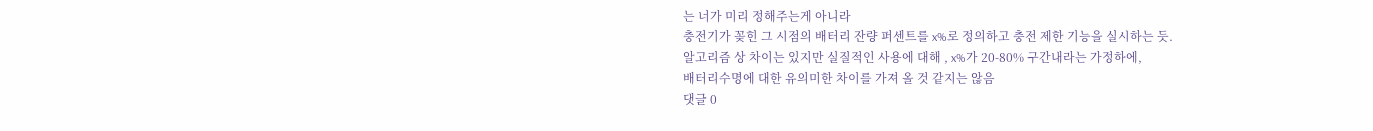는 너가 미리 정해주는게 아니라
충전기가 꽂힌 그 시점의 배터리 잔량 퍼센트를 x%로 정의하고 충전 제한 기능을 실시하는 듯.
알고리즘 상 차이는 있지만 실질적인 사용에 대해 , x%가 20-80% 구간내라는 가정하에,
배터리수명에 대한 유의미한 차이를 가져 올 것 같지는 않음
댓글 0